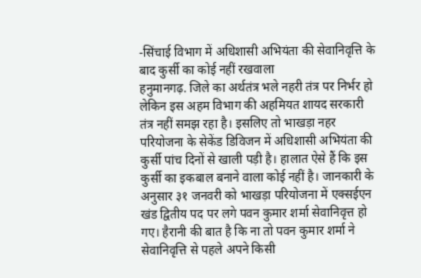-सिंचाई विभाग में अधिशासी अभियंता की सेवानिवृत्ति के बाद कुर्सी का कोई नहीं रखवाला
हनुमानगढ़. जिले का अर्थतंत्र भले नहरी तंत्र पर निर्भर हो लेकिन इस अहम विभाग की अहमियत शायद सरकारी तंत्र नहीं समझ रहा है। इसलिए तो भाखड़ा नहर परियोजना के सेकेंड डिविजन में अधिशासी अभियंता की कुर्सी पांच दिनों से खाली पड़ी है। हालात ऐसे हैं कि इस कुर्सी का इकबाल बनाने वाला कोई नहीं है। जानकारी के अनुसार ३१ जनवरी को भाखड़ा परियोजना में एक्सईएन खंड द्वितीय पद पर लगे पवन कुमार शर्मा सेवानिवृत्त हो गए। हैरानी की बात है कि ना तो पवन कुमार शर्मा ने सेवानिवृत्ति से पहले अपने किसी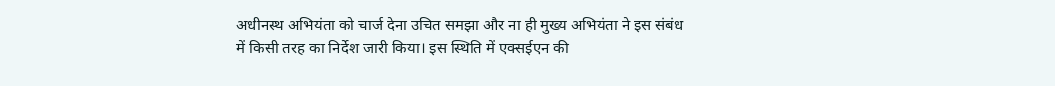अधीनस्थ अभियंता को चार्ज देना उचित समझा और ना ही मुख्य अभियंता ने इस संबंध में किसी तरह का निर्देश जारी किया। इस स्थिति में एक्सईएन की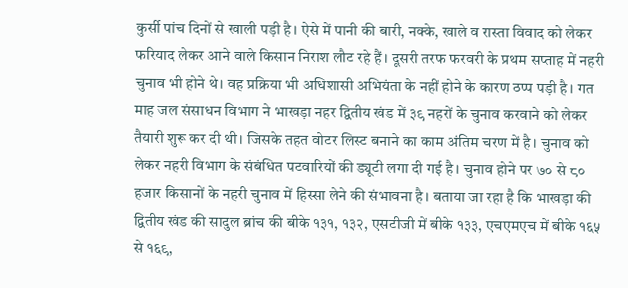कुर्सी पांच दिनों से खाली पड़ी है। ऐसे में पानी की बारी, नक्के, खाले व रास्ता विवाद को लेकर फरियाद लेकर आने वाले किसान निराश लौट रहे हैं। दूसरी तरफ फरवरी के प्रथम सप्ताह में नहरी चुनाव भी होने थे। वह प्रक्रिया भी अधिशासी अभियंता के नहीं होने के कारण ठप्प पड़ी है। गत माह जल संसाधन विभाग ने भाखड़ा नहर द्वितीय खंड में ३९ नहरों के चुनाव करवाने को लेकर तैयारी शुरू कर दी थी। जिसके तहत वोटर लिस्ट बनाने का काम अंतिम चरण में है। चुनाव को लेकर नहरी विभाग के संबंधित पटवारियों की ड्यूटी लगा दी गई है। चुनाव होने पर ७० से ८० हजार किसानों के नहरी चुनाव में हिस्सा लेने की संभावना है। बताया जा रहा है कि भाखड़ा की द्वितीय खंड की सादुल ब्रांच की बीके १३१, १३२, एसटीजी में बीके १३३, एचएमएच में बीके १६५ से १६९,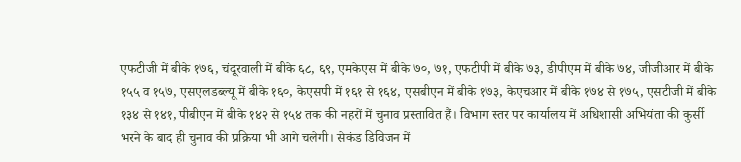एफटीजी में बीके १७६, चंदूरवाली में बीके ६८, ६९, एमकेएस में बीके ७०, ७१, एफटीपी में बीके ७३, डीपीएम में बीके ७४, जीजीआर में बीके १५५ व १५७, एसएलडब्ल्यू में बीके १६०, केएसपी में १६१ से १६४, एसबीएन में बीके १७३, केएचआर में बीके १७४ से १७५, एसटीजी में बीके १३४ से १४१, पीबीएन में बीके १४२ से १५४ तक की नहरों में चुनाव प्रस्तावित हैं। विभाग स्तर पर कार्यालय में अधिशासी अभियंता की कुर्सी भरने के बाद ही चुनाव की प्रक्रिया भी आगे चलेगी। सेकंड डिविजन में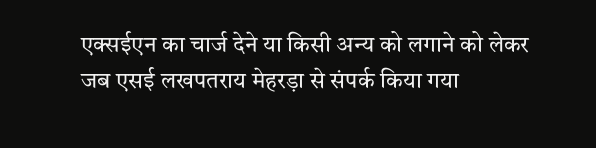एक्सईएन का चार्ज देने या किसी अन्य को लगाने को लेकर जब एसई लखपतराय मेहरड़ा से संपर्क किया गया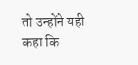तो उन्होंने यही कहा कि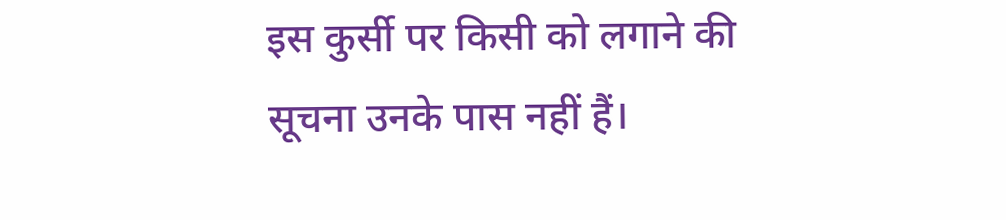इस कुर्सी पर किसी को लगाने की सूचना उनके पास नहीं हैं।